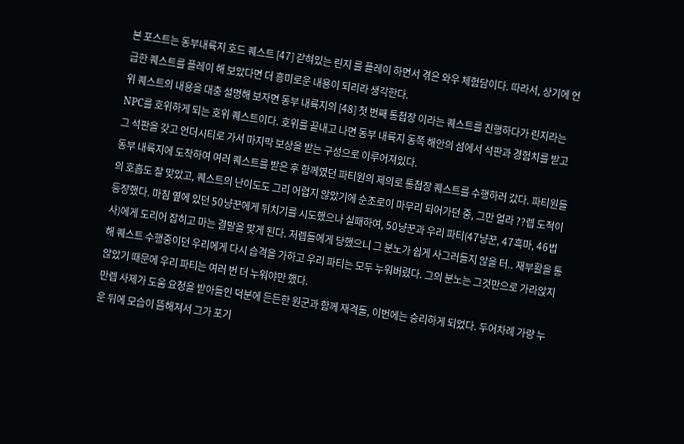본 포스트는 동부내륙지 호드 퀘스트 [47] 갇혀있는 린지 를 플레이 하면서 겪은 와우 체험담이다. 따라서, 상기에 언급한 퀘스트를 플레이 해 보았다면 더 흥미로운 내용이 되리라 생각한다.
위 퀘스트의 내용을 대충 설명해 보자면 동부 내륙지의 [48] 첫 번째 통첩장 이라는 퀘스트를 진행하다가 린지라는 NPC를 호위하게 되는 호위 퀘스트이다. 호위를 끝내고 나면 동부 내륙지 동쪽 해안의 섬에서 석판과 경험치를 받고 그 석판을 갖고 언더시티로 가서 마지막 보상을 받는 구성으로 이루어져있다.
동부 내륙지에 도착하여 여러 퀘스트를 받은 후 함께였던 파티원의 제의로 통첩장 퀘스트를 수행하러 갔다. 파티원들의 호흡도 잘 맞았고, 퀘스트의 난이도도 그리 어렵지 않았기에 순조로이 마무리 되어가던 중, 그만 얼라 ??렙 도적이 등장했다. 마침 옆에 있던 50냥꾼에게 뒤치기를 시도했으나 실패하여, 50냥꾼과 우리 파티(47냥꾼, 47흑마, 46법사)에게 도리어 잡히고 마는 결말을 맞게 된다. 저렙들에게 당했으니 그 분노가 쉽게 사그러들지 않을 터.. 재부활을 통해 퀘스트 수행중이던 우리에게 다시 습격을 가하고 우리 파티는 모두 누워버렸다. 그의 분노는 그것만으로 가라앉지 않았기 때문에 우리 파티는 여러 번 더 누워야만 했다.
만렙 사제가 도움 요청을 받아들인 덕분에 든든한 원군과 함께 재격돌, 이번에는 승리하게 되었다. 두어차례 가량 누운 뒤에 모습이 뜸해져서 그가 포기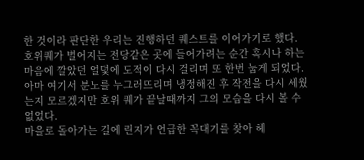한 것이라 판단한 우리는 진행하던 퀘스트를 이어가기로 했다. 호위퀘가 벌어지는 전당같은 곳에 들어가려는 순간 혹시나 하는 마음에 깔았던 얼덫에 도적이 다시 걸리며 또 한번 눕게 되었다. 아마 여기서 분노를 누그러뜨리며 냉정해진 후 작전을 다시 세웠는지 모르겠지만 호위 퀘가 끝날때까지 그의 모습을 다시 볼 수 없었다.
마을로 돌아가는 길에 린지가 언급한 꼭대기를 찾아 헤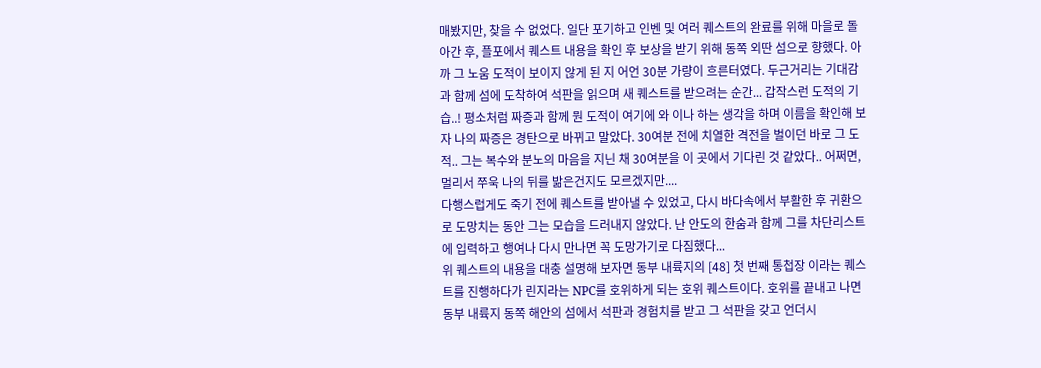매봤지만, 찾을 수 없었다. 일단 포기하고 인벤 및 여러 퀘스트의 완료를 위해 마을로 돌아간 후, 플포에서 퀘스트 내용을 확인 후 보상을 받기 위해 동쪽 외딴 섬으로 향했다. 아까 그 노움 도적이 보이지 않게 된 지 어언 30분 가량이 흐른터였다. 두근거리는 기대감과 함께 섬에 도착하여 석판을 읽으며 새 퀘스트를 받으려는 순간... 갑작스런 도적의 기습..! 평소처럼 짜증과 함께 뭔 도적이 여기에 와 이나 하는 생각을 하며 이름을 확인해 보자 나의 짜증은 경탄으로 바뀌고 말았다. 30여분 전에 치열한 격전을 벌이던 바로 그 도적.. 그는 복수와 분노의 마음을 지닌 채 30여분을 이 곳에서 기다린 것 같았다.. 어쩌면, 멀리서 쭈욱 나의 뒤를 밞은건지도 모르겠지만....
다행스럽게도 죽기 전에 퀘스트를 받아낼 수 있었고, 다시 바다속에서 부활한 후 귀환으로 도망치는 동안 그는 모습을 드러내지 않았다. 난 안도의 한숨과 함께 그를 차단리스트에 입력하고 행여나 다시 만나면 꼭 도망가기로 다짐했다...
위 퀘스트의 내용을 대충 설명해 보자면 동부 내륙지의 [48] 첫 번째 통첩장 이라는 퀘스트를 진행하다가 린지라는 NPC를 호위하게 되는 호위 퀘스트이다. 호위를 끝내고 나면 동부 내륙지 동쪽 해안의 섬에서 석판과 경험치를 받고 그 석판을 갖고 언더시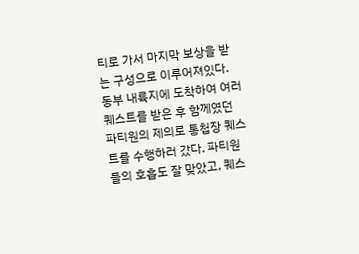티로 가서 마지막 보상을 받는 구성으로 이루어져있다.
동부 내륙지에 도착하여 여러 퀘스트를 받은 후 함께였던 파티원의 제의로 통첩장 퀘스트를 수행하러 갔다. 파티원들의 호흡도 잘 맞았고, 퀘스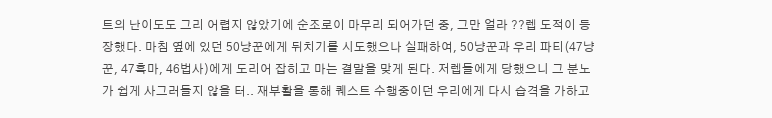트의 난이도도 그리 어렵지 않았기에 순조로이 마무리 되어가던 중, 그만 얼라 ??렙 도적이 등장했다. 마침 옆에 있던 50냥꾼에게 뒤치기를 시도했으나 실패하여, 50냥꾼과 우리 파티(47냥꾼, 47흑마, 46법사)에게 도리어 잡히고 마는 결말을 맞게 된다. 저렙들에게 당했으니 그 분노가 쉽게 사그러들지 않을 터.. 재부활을 통해 퀘스트 수행중이던 우리에게 다시 습격을 가하고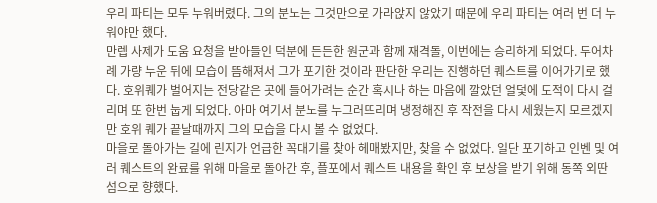우리 파티는 모두 누워버렸다. 그의 분노는 그것만으로 가라앉지 않았기 때문에 우리 파티는 여러 번 더 누워야만 했다.
만렙 사제가 도움 요청을 받아들인 덕분에 든든한 원군과 함께 재격돌, 이번에는 승리하게 되었다. 두어차례 가량 누운 뒤에 모습이 뜸해져서 그가 포기한 것이라 판단한 우리는 진행하던 퀘스트를 이어가기로 했다. 호위퀘가 벌어지는 전당같은 곳에 들어가려는 순간 혹시나 하는 마음에 깔았던 얼덫에 도적이 다시 걸리며 또 한번 눕게 되었다. 아마 여기서 분노를 누그러뜨리며 냉정해진 후 작전을 다시 세웠는지 모르겠지만 호위 퀘가 끝날때까지 그의 모습을 다시 볼 수 없었다.
마을로 돌아가는 길에 린지가 언급한 꼭대기를 찾아 헤매봤지만, 찾을 수 없었다. 일단 포기하고 인벤 및 여러 퀘스트의 완료를 위해 마을로 돌아간 후, 플포에서 퀘스트 내용을 확인 후 보상을 받기 위해 동쪽 외딴 섬으로 향했다.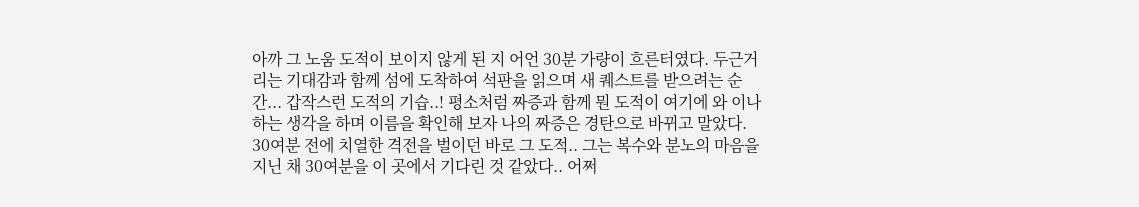아까 그 노움 도적이 보이지 않게 된 지 어언 30분 가량이 흐른터였다. 두근거리는 기대감과 함께 섬에 도착하여 석판을 읽으며 새 퀘스트를 받으려는 순간... 갑작스런 도적의 기습..! 평소처럼 짜증과 함께 뭔 도적이 여기에 와 이나 하는 생각을 하며 이름을 확인해 보자 나의 짜증은 경탄으로 바뀌고 말았다. 30여분 전에 치열한 격전을 벌이던 바로 그 도적.. 그는 복수와 분노의 마음을 지닌 채 30여분을 이 곳에서 기다린 것 같았다.. 어쩌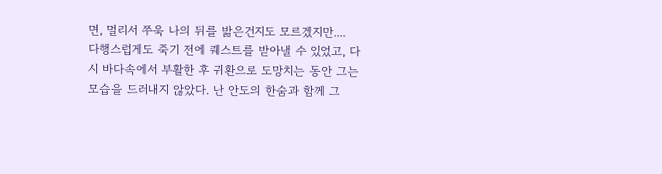면, 멀리서 쭈욱 나의 뒤를 밞은건지도 모르겠지만....
다행스럽게도 죽기 전에 퀘스트를 받아낼 수 있었고, 다시 바다속에서 부활한 후 귀환으로 도망치는 동안 그는 모습을 드러내지 않았다. 난 안도의 한숨과 함께 그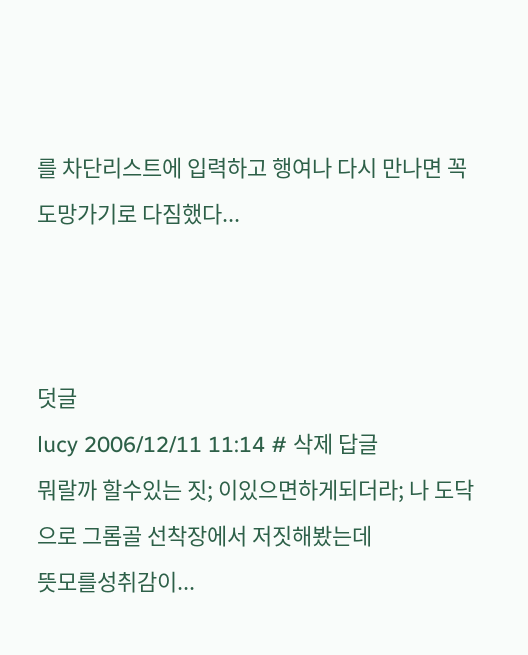를 차단리스트에 입력하고 행여나 다시 만나면 꼭 도망가기로 다짐했다...



덧글
lucy 2006/12/11 11:14 # 삭제 답글
뭐랄까 할수있는 짓; 이있으면하게되더라; 나 도닥으로 그롬골 선착장에서 저짓해봤는데
뜻모를성취감이...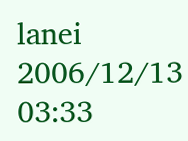lanei 2006/12/13 03:33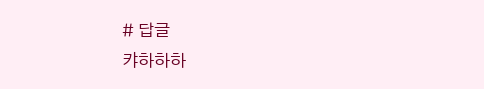# 답글
캬하하하